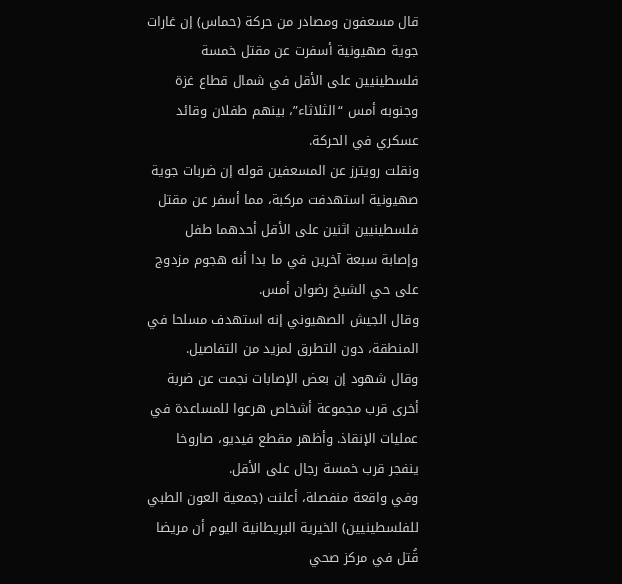قال مسعفون ومصادر من حركة (حماس) إن غارات جوية صهيونية أسفرت عن مقتل خمسة فلسطينيين على الأقل في شمال قطاع غزة وجنوبه أمس “الثلاثاء”، بينهم طفلان وقائد عسكري في الحركة.
ونقلت رويترز عن المسعفين قوله إن ضربات جوية صهيونية استهدفت مركبة، مما أسفر عن مقتل فلسطينيين اثنين على الأقل أحدهما طفل وإصابة سبعة آخرين في ما بدا أنه هجوم مزدوج على حي الشيخ رضوان أمس.
وقال الجيش الصهيوني إنه استهدف مسلحا في المنطقة، دون التطرق لمزيد من التفاصيل.
وقال شهود إن بعض الإصابات نجمت عن ضربة أخرى قرب مجموعة أشخاص هرعوا للمساعدة في عمليات الإنقاذ. وأظهر مقطع فيديو، صاروخا ينفجر قرب خمسة رجال على الأقل.
وفي واقعة منفصلة، أعلنت (جمعية العون الطبي للفلسطينيين) الخيرية البريطانية اليوم أن مريضا قُتل في مركز صحي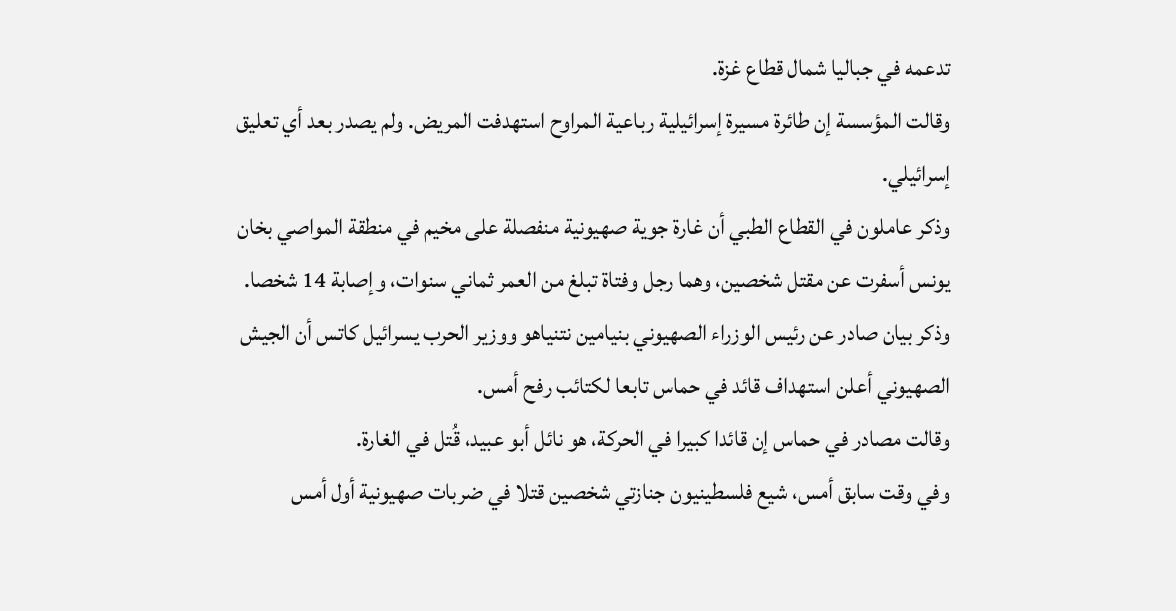تدعمه في جباليا شمال قطاع غزة.
وقالت المؤسسة إن طائرة مسيرة إسرائيلية رباعية المراوح استهدفت المريض. ولم يصدر بعد أي تعليق إسرائيلي.
وذكر عاملون في القطاع الطبي أن غارة جوية صهيونية منفصلة على مخيم في منطقة المواصي بخان يونس أسفرت عن مقتل شخصين، وهما رجل وفتاة تبلغ من العمر ثماني سنوات، وإصابة 14 شخصا.
وذكر بيان صادر عن رئيس الوزراء الصهيوني بنيامين نتنياهو ووزير الحرب يسرائيل كاتس أن الجيش الصهيوني أعلن استهداف قائد في حماس تابعا لكتائب رفح أمس.
وقالت مصادر في حماس إن قائدا كبيرا في الحركة، هو نائل أبو عبيد، قُتل في الغارة.
وفي وقت سابق أمس، شيع فلسطينيون جنازتي شخصين قتلا في ضربات صهيونية أول أمس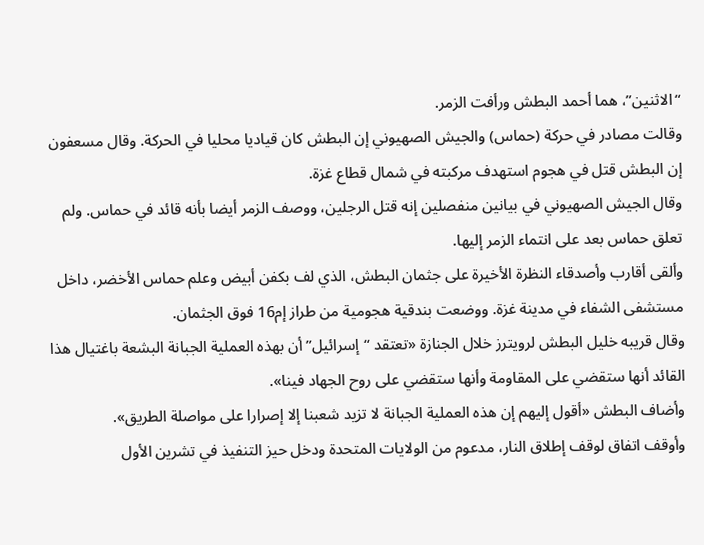“الاثنين”، هما أحمد البطش ورأفت الزمر.
وقالت مصادر في حركة (حماس) والجيش الصهيوني إن البطش كان قياديا محليا في الحركة. وقال مسعفون إن البطش قتل في هجوم استهدف مركبته في شمال قطاع غزة.
وقال الجيش الصهيوني في بيانين منفصلين إنه قتل الرجلين، ووصف الزمر أيضا بأنه قائد في حماس. ولم تعلق حماس بعد على انتماء الزمر إليها.
وألقى أقارب وأصدقاء النظرة الأخيرة على جثمان البطش، الذي لف بكفن أبيض وعلم حماس الأخضر، داخل مستشفى الشفاء في مدينة غزة. ووضعت بندقية هجومية من طراز إم16 فوق الجثمان.
وقال قريبه خليل البطش لرويترز خلال الجنازة «تعتقد “إسرائيل” أن بهذه العملية الجبانة البشعة باغتيال هذا القائد أنها ستقضي على المقاومة وأنها ستقضي على روح الجهاد فينا».
وأضاف البطش «أقول إليهم إن هذه العملية الجبانة لا تزيد شعبنا إلا إصرارا على مواصلة الطريق».
وأوقف اتفاق لوقف إطلاق النار، مدعوم من الولايات المتحدة ودخل حيز التنفيذ في تشرين الأول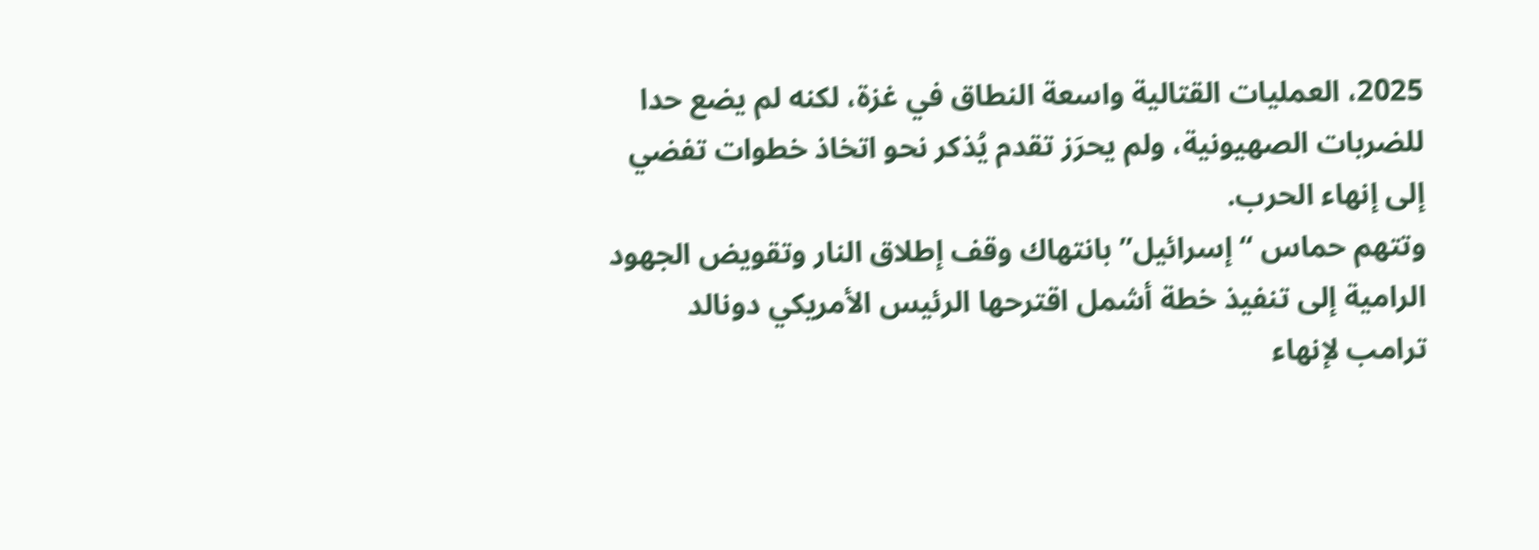2025، العمليات القتالية واسعة النطاق في غزة، لكنه لم يضع حدا للضربات الصهيونية، ولم يحرَز تقدم يُذكر نحو اتخاذ خطوات تفضي إلى إنهاء الحرب.
وتتهم حماس “إسرائيل” بانتهاك وقف إطلاق النار وتقويض الجهود الرامية إلى تنفيذ خطة أشمل اقترحها الرئيس الأمريكي دونالد ترامب لإنهاء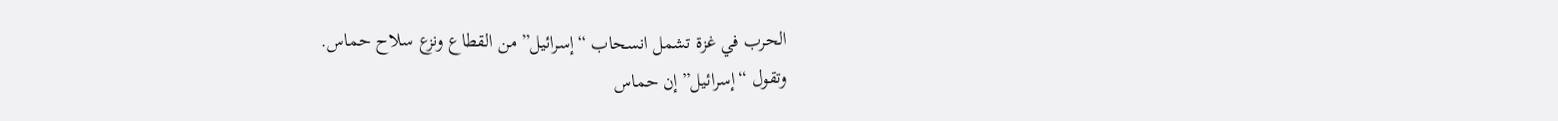الحرب في غزة تشمل انسحاب “إسرائيل” من القطاع ونزع سلاح حماس.
وتقول “إسرائيل” إن حماس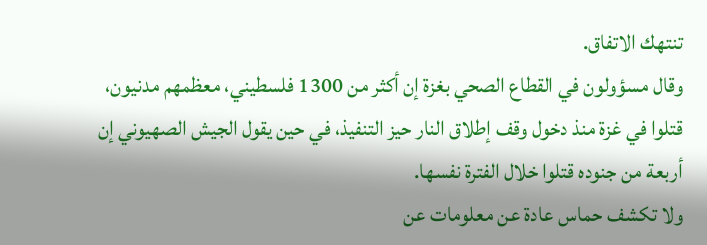تنتهك الاتفاق.
وقال مسؤولون في القطاع الصحي بغزة إن أكثر من 1300 فلسطيني، معظمهم مدنيون، قتلوا في غزة منذ دخول وقف إطلاق النار حيز التنفيذ، في حين يقول الجيش الصهيوني إن أربعة من جنوده قتلوا خلال الفترة نفسها.
ولا تكشف حماس عادة عن معلومات عن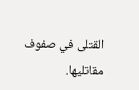القتلى في صفوف مقاتليها.